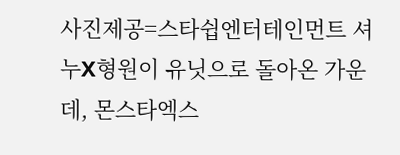사진제공=스타쉽엔터테인먼트 셔누X형원이 유닛으로 돌아온 가운데, 몬스타엑스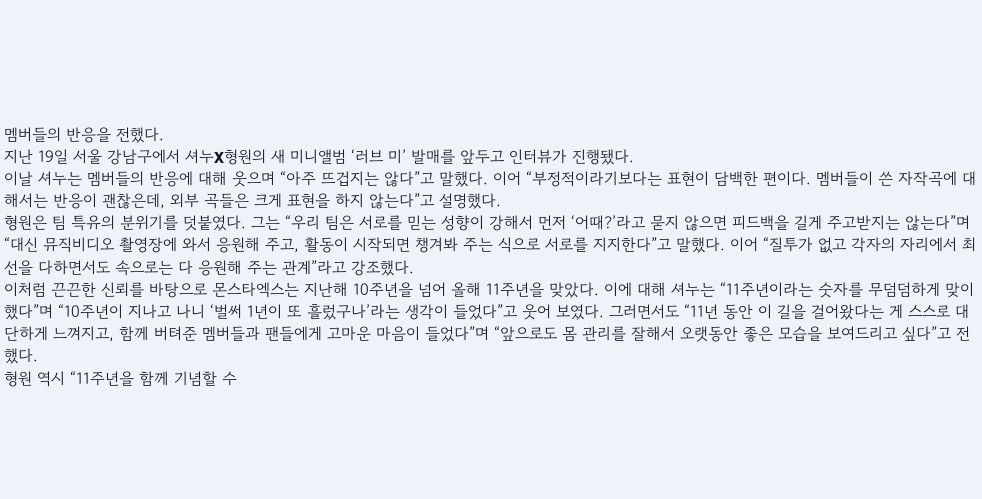멤버들의 반응을 전했다.
지난 19일 서울 강남구에서 셔누X형원의 새 미니앨범 ‘러브 미’ 발매를 앞두고 인터뷰가 진행됐다.
이날 셔누는 멤버들의 반응에 대해 웃으며 “아주 뜨겁지는 않다”고 말했다. 이어 “부정적이라기보다는 표현이 담백한 편이다. 멤버들이 쓴 자작곡에 대해서는 반응이 괜찮은데, 외부 곡들은 크게 표현을 하지 않는다”고 설명했다.
형원은 팀 특유의 분위기를 덧붙였다. 그는 “우리 팀은 서로를 믿는 성향이 강해서 먼저 ‘어때?’라고 묻지 않으면 피드백을 길게 주고받지는 않는다”며 “대신 뮤직비디오 촬영장에 와서 응원해 주고, 활동이 시작되면 챙겨봐 주는 식으로 서로를 지지한다”고 말했다. 이어 “질투가 없고 각자의 자리에서 최선을 다하면서도 속으로는 다 응원해 주는 관계”라고 강조했다.
이처럼 끈끈한 신뢰를 바탕으로 몬스타엑스는 지난해 10주년을 넘어 올해 11주년을 맞았다. 이에 대해 셔누는 “11주년이라는 숫자를 무덤덤하게 맞이했다”며 “10주년이 지나고 나니 ‘벌써 1년이 또 흘렀구나’라는 생각이 들었다”고 웃어 보였다. 그러면서도 “11년 동안 이 길을 걸어왔다는 게 스스로 대단하게 느껴지고, 함께 버텨준 멤버들과 팬들에게 고마운 마음이 들었다”며 “앞으로도 몸 관리를 잘해서 오랫동안 좋은 모습을 보여드리고 싶다”고 전했다.
형원 역시 “11주년을 함께 기념할 수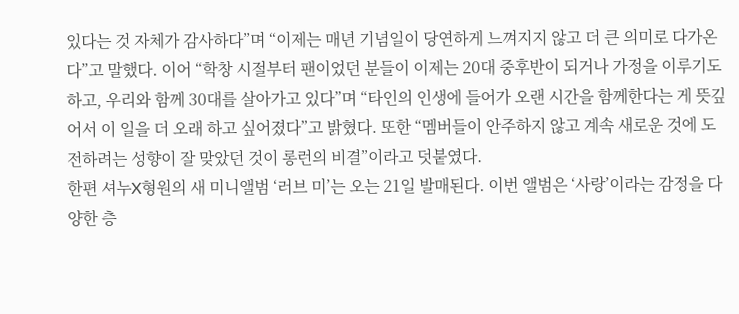있다는 것 자체가 감사하다”며 “이제는 매년 기념일이 당연하게 느껴지지 않고 더 큰 의미로 다가온다”고 말했다. 이어 “학창 시절부터 팬이었던 분들이 이제는 20대 중후반이 되거나 가정을 이루기도 하고, 우리와 함께 30대를 살아가고 있다”며 “타인의 인생에 들어가 오랜 시간을 함께한다는 게 뜻깊어서 이 일을 더 오래 하고 싶어졌다”고 밝혔다. 또한 “멤버들이 안주하지 않고 계속 새로운 것에 도전하려는 성향이 잘 맞았던 것이 롱런의 비결”이라고 덧붙였다.
한편 셔누X형원의 새 미니앨범 ‘러브 미’는 오는 21일 발매된다. 이번 앨범은 ‘사랑’이라는 감정을 다양한 층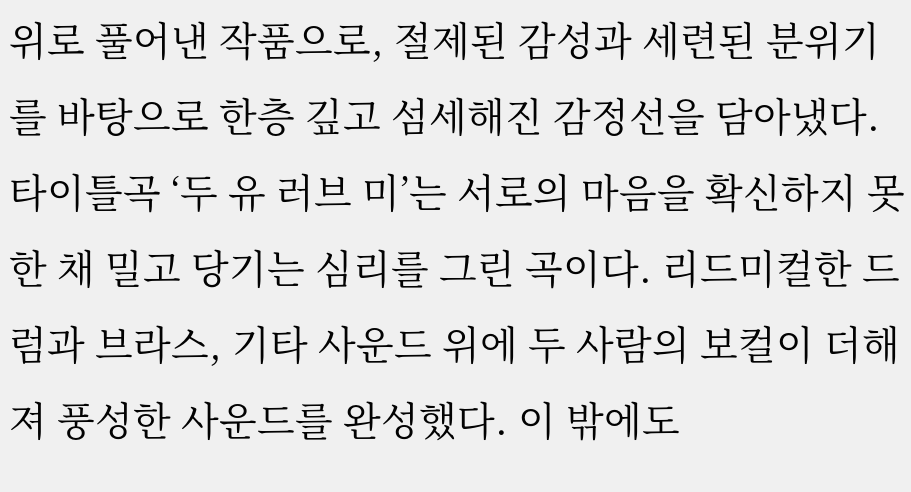위로 풀어낸 작품으로, 절제된 감성과 세련된 분위기를 바탕으로 한층 깊고 섬세해진 감정선을 담아냈다.
타이틀곡 ‘두 유 러브 미’는 서로의 마음을 확신하지 못한 채 밀고 당기는 심리를 그린 곡이다. 리드미컬한 드럼과 브라스, 기타 사운드 위에 두 사람의 보컬이 더해져 풍성한 사운드를 완성했다. 이 밖에도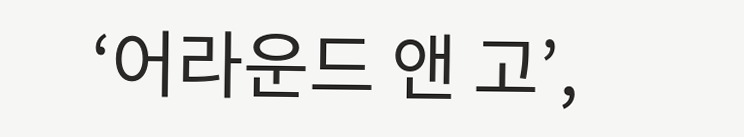‘어라운드 앤 고’,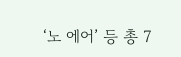‘노 에어’ 등 총 7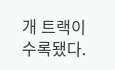개 트랙이 수록됐다.